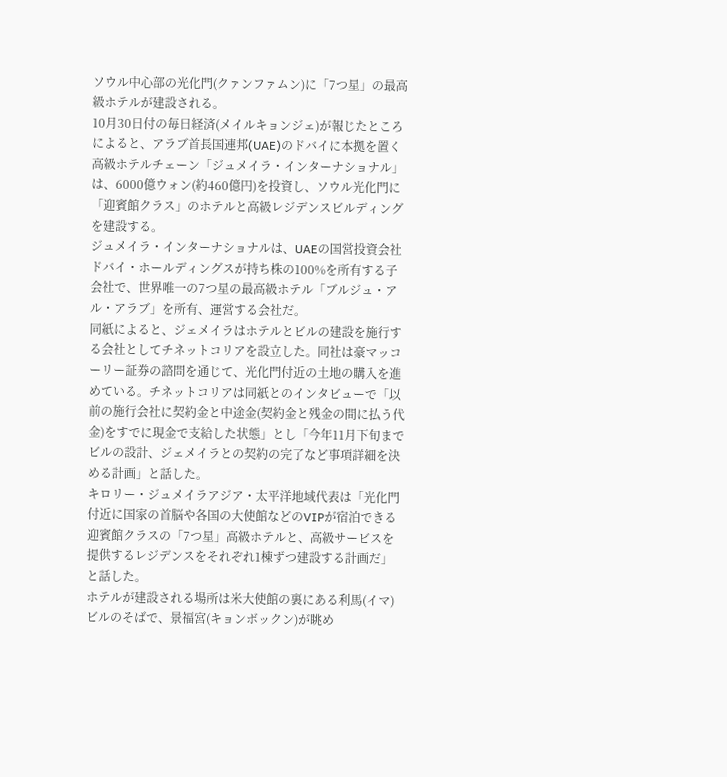ソウル中心部の光化門(クァンファムン)に「7つ星」の最高級ホテルが建設される。
10月30日付の毎日経済(メイルキョンジェ)が報じたところによると、アラブ首長国連邦(UAE)のドバイに本拠を置く高級ホテルチェーン「ジュメイラ・インターナショナル」は、6000億ウォン(約460億円)を投資し、ソウル光化門に「迎賓館クラス」のホテルと高級レジデンスビルディングを建設する。
ジュメイラ・インターナショナルは、UAEの国営投資会社ドバイ・ホールディングスが持ち株の100%を所有する子会社で、世界唯一の7つ星の最高級ホテル「ブルジュ・アル・アラブ」を所有、運営する会社だ。
同紙によると、ジェメイラはホテルとビルの建設を施行する会社としてチネットコリアを設立した。同社は豪マッコーリー証券の諮問を通じて、光化門付近の土地の購入を進めている。チネットコリアは同紙とのインタビューで「以前の施行会社に契約金と中途金(契約金と残金の間に払う代金)をすでに現金で支給した状態」とし「今年11月下旬までビルの設計、ジェメイラとの契約の完了など事項詳細を決める計画」と話した。
キロリー・ジュメイラアジア・太平洋地域代表は「光化門付近に国家の首脳や各国の大使館などのVIPが宿泊できる迎賓館クラスの「7つ星」高級ホテルと、高級サービスを提供するレジデンスをそれぞれ1棟ずつ建設する計画だ」と話した。
ホテルが建設される場所は米大使館の裏にある利馬(イマ)ビルのそばで、景福宮(キョンボックン)が眺め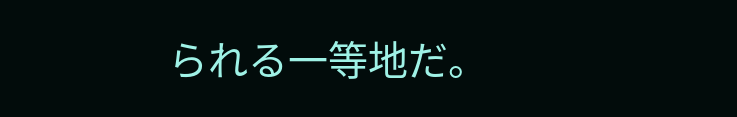られる一等地だ。